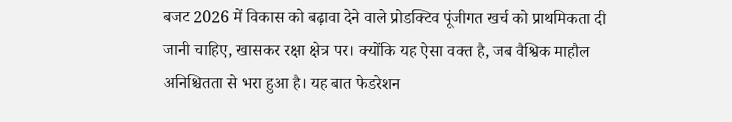बजट 2026 में विकास को बढ़ावा देने वाले प्रोडक्टिव पूंजीगत खर्च को प्राथमिकता दी जानी चाहिए, खासकर रक्षा क्षेत्र पर। क्योंकि यह ऐसा वक्त है, जब वैश्विक माहौल अनिश्चितता से भरा हुआ है। यह बात फेडरेशन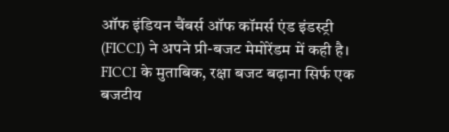ऑफ इंडियन चैंबर्स ऑफ कॉमर्स एंड इंडस्ट्री (FICCI) ने अपने प्री-बजट मेमोरेंडम में कही है। FICCI के मुताबिक, रक्षा बजट बढ़ाना सिर्फ एक बजटीय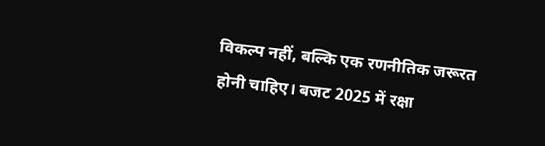विकल्प नहीं, बल्कि एक रणनीतिक जरूरत होनी चाहिए। बजट 2025 में रक्षा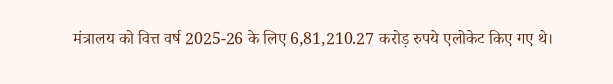मंत्रालय को वित्त वर्ष 2025-26 के लिए 6,81,210.27 करोड़ रुपये एलोकेट किए गए थे।